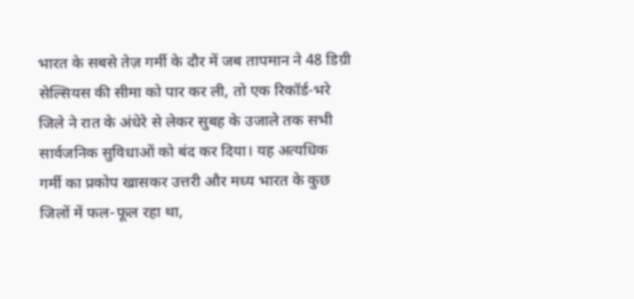भारत के सबसे तेज़ गर्मी के दौर में जब तापमान ने 48 डिग्री सेल्सियस की सीमा को पार कर ली, तो एक रिकॉर्ड‑भरे जिले ने रात के अंधेरे से लेकर सुबह के उजाले तक सभी सार्वजनिक सुविधाओं को बंद कर दिया। यह अत्यधिक गर्मी का प्रकोप खासकर उत्तरी और मध्य भारत के कुछ जिलों में फल-फूल रहा था,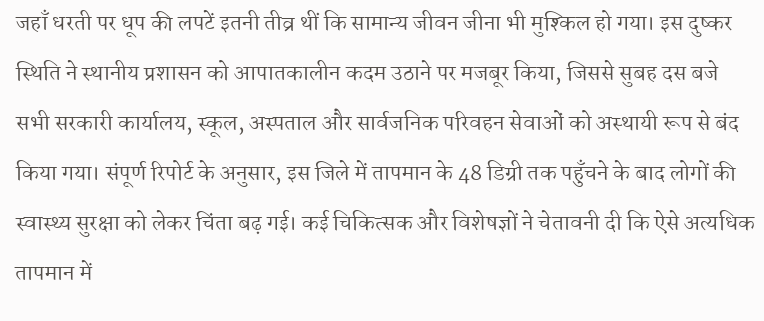जहाँ धरती पर धूप की लपटें इतनी तीव्र थीं कि सामान्य जीवन जीना भी मुश्किल हो गया। इस दुष्कर स्थिति ने स्थानीय प्रशासन को आपातकालीन कदम उठाने पर मजबूर किया, जिससे सुबह दस बजे सभी सरकारी कार्यालय, स्कूल, अस्पताल और सार्वजनिक परिवहन सेवाओं को अस्थायी रूप से बंद किया गया। संपूर्ण रिपोर्ट के अनुसार, इस जिले में तापमान के 48 डिग्री तक पहुँचने के बाद लोगों की स्वास्थ्य सुरक्षा को लेकर चिंता बढ़ गई। कई चिकित्सक और विशेषज्ञों ने चेतावनी दी कि ऐसे अत्यधिक तापमान में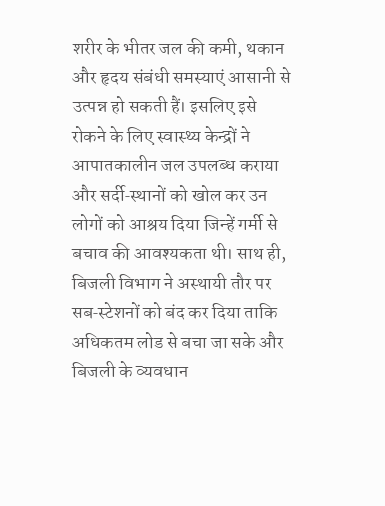शरीर के भीतर जल की कमी, थकान और हृदय संबंधी समस्याएं आसानी से उत्पन्न हो सकती हैं। इसलिए इसे रोकने के लिए स्वास्थ्य केन्द्रों ने आपातकालीन जल उपलब्ध कराया और सर्दी‑स्थानों को खोल कर उन लोगों को आश्रय दिया जिन्हें गर्मी से बचाव की आवश्यकता थी। साथ ही, बिजली विभाग ने अस्थायी तौर पर सब‑स्टेशनों को बंद कर दिया ताकि अधिकतम लोड से बचा जा सके और बिजली के व्यवधान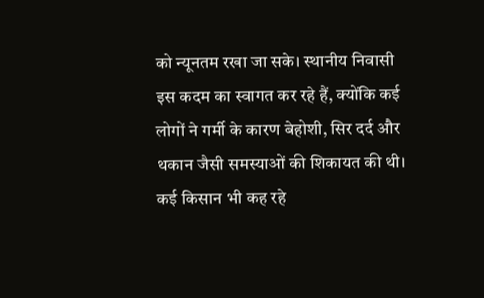को न्यूनतम रखा जा सके। स्थानीय निवासी इस कदम का स्वागत कर रहे हैं, क्योंकि कई लोगों ने गर्मी के कारण बेहोशी, सिर दर्द और थकान जैसी समस्याओं की शिकायत की थी। कई किसान भी कह रहे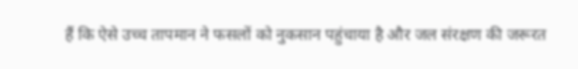हैं कि ऐसे उच्च तापमान ने फसलों को नुकसान पहुंचाया है और जल संरक्षण की जरूरत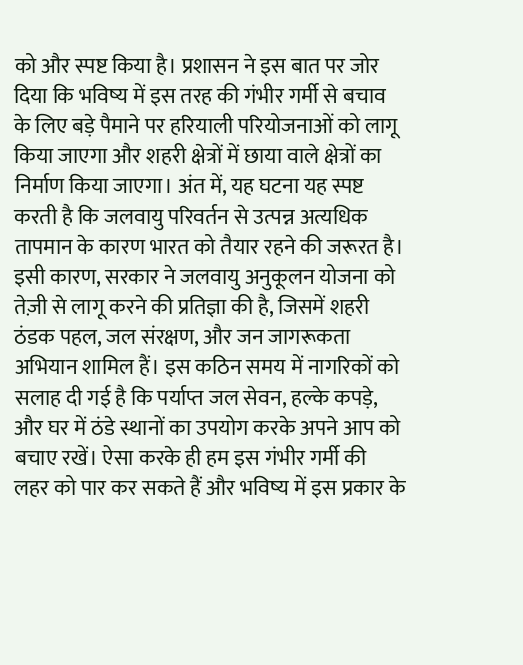को और स्पष्ट किया है। प्रशासन ने इस बात पर जोर दिया कि भविष्य में इस तरह की गंभीर गर्मी से बचाव के लिए बड़े पैमाने पर हरियाली परियोजनाओं को लागू किया जाएगा और शहरी क्षेत्रों में छाया वाले क्षेत्रों का निर्माण किया जाएगा। अंत में, यह घटना यह स्पष्ट करती है कि जलवायु परिवर्तन से उत्पन्न अत्यधिक तापमान के कारण भारत को तैयार रहने की जरूरत है। इसी कारण, सरकार ने जलवायु अनुकूलन योजना को तेज़ी से लागू करने की प्रतिज्ञा की है, जिसमें शहरी ठंडक पहल, जल संरक्षण, और जन जागरूकता अभियान शामिल हैं। इस कठिन समय में नागरिकों को सलाह दी गई है कि पर्याप्त जल सेवन, हल्के कपड़े, और घर में ठंडे स्थानों का उपयोग करके अपने आप को बचाए रखें। ऐसा करके ही हम इस गंभीर गर्मी की लहर को पार कर सकते हैं और भविष्य में इस प्रकार के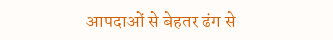आपदाओं से बेहतर ढंग से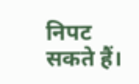निपट सकते हैं।